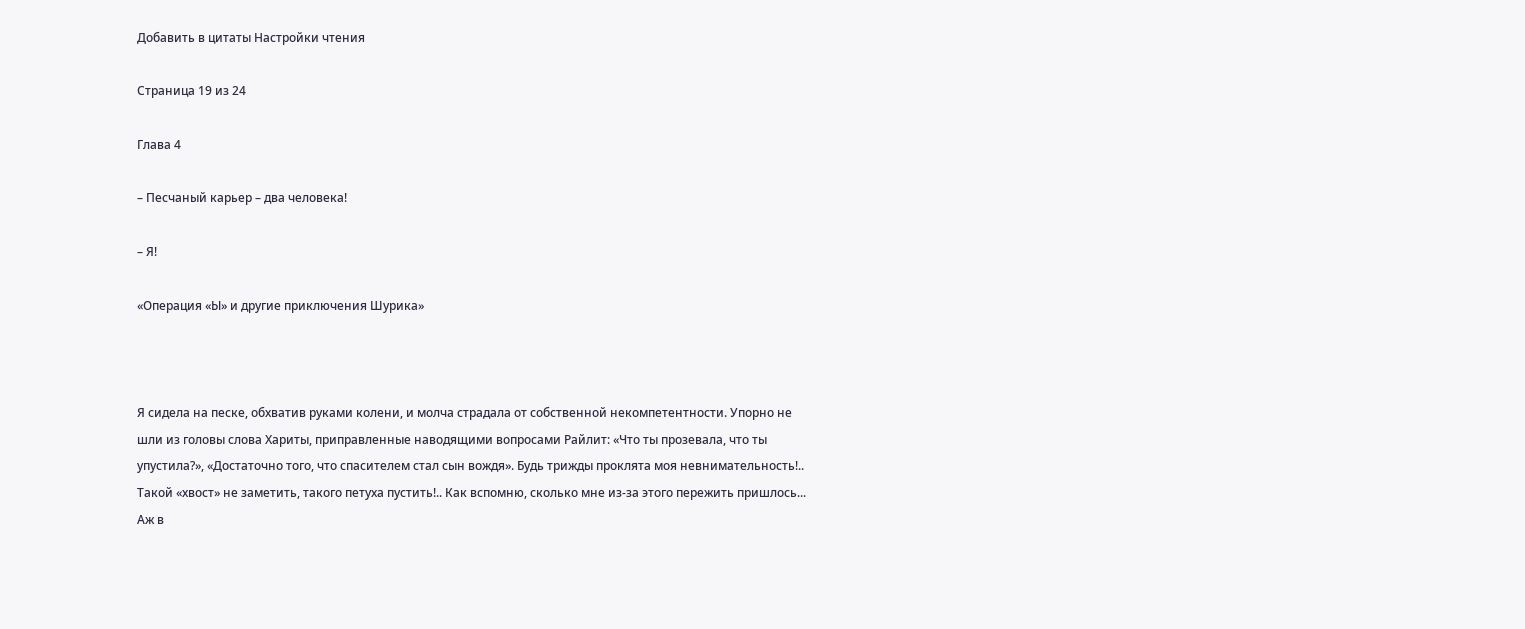Добавить в цитаты Настройки чтения

Страница 19 из 24

Глава 4

– Песчаный карьер – два человека!

– Я!

«Операция «Ы» и другие приключения Шурика»



Я сидела на песке, обхватив руками колени, и молча страдала от собственной некомпетентности. Упорно не шли из головы слова Хариты, приправленные наводящими вопросами Райлит: «Что ты прозевала, что ты упустила?», «Достаточно того, что спасителем стал сын вождя». Будь трижды проклята моя невнимательность!.. Такой «хвост» не заметить, такого петуха пустить!.. Как вспомню, сколько мне из-за этого пережить пришлось... Аж в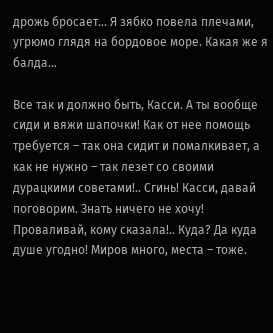дрожь бросает... Я зябко повела плечами, угрюмо глядя на бордовое море. Какая же я балда...

Все так и должно быть, Касси. А ты вообще сиди и вяжи шапочки! Как от нее помощь требуется – так она сидит и помалкивает, а как не нужно – так лезет со своими дурацкими советами!.. Сгинь! Касси, давай поговорим. Знать ничего не хочу! Проваливай, кому сказала!.. Куда? Да куда душе угодно! Миров много, места – тоже.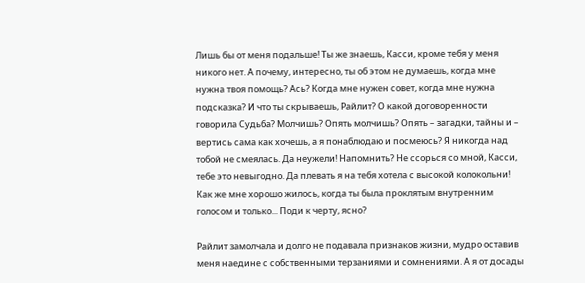Лишь бы от меня подальше! Ты же знаешь, Касси, кроме тебя у меня никого нет. А почему, интересно, ты об этом не думаешь, когда мне нужна твоя помощь? Ась? Когда мне нужен совет, когда мне нужна подсказка? И что ты скрываешь, Райлит? О какой договоренности говорила Судьба? Молчишь? Опять молчишь? Опять – загадки, тайны и – вертись сама как хочешь, а я понаблюдаю и посмеюсь? Я никогда над тобой не смеялась. Да неужели! Напомнить? Не ссорься со мной, Касси, тебе это невыгодно. Да плевать я на тебя хотела с высокой колокольни! Как же мне хорошо жилось, когда ты была проклятым внутренним голосом и только... Поди к черту, ясно?

Райлит замолчала и долго не подавала признаков жизни, мудро оставив меня наедине с собственными терзаниями и сомнениями. А я от досады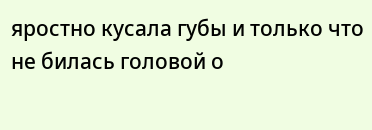яростно кусала губы и только что не билась головой о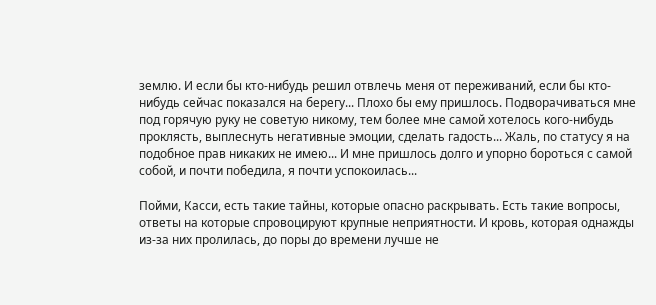землю. И если бы кто-нибудь решил отвлечь меня от переживаний, если бы кто-нибудь сейчас показался на берегу... Плохо бы ему пришлось. Подворачиваться мне под горячую руку не советую никому, тем более мне самой хотелось кого-нибудь проклясть, выплеснуть негативные эмоции, сделать гадость... Жаль, по статусу я на подобное прав никаких не имею... И мне пришлось долго и упорно бороться с самой собой, и почти победила, я почти успокоилась...

Пойми, Касси, есть такие тайны, которые опасно раскрывать. Есть такие вопросы, ответы на которые спровоцируют крупные неприятности. И кровь, которая однажды из-за них пролилась, до поры до времени лучше не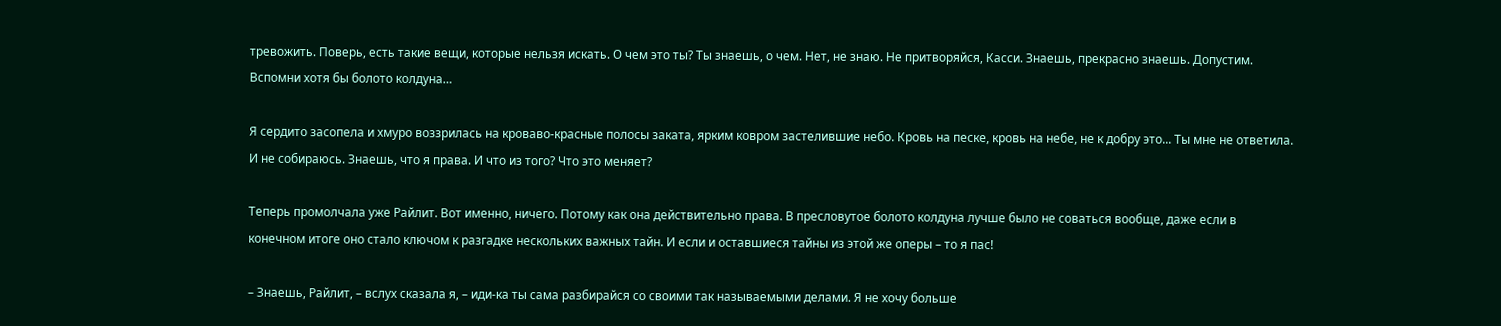тревожить. Поверь, есть такие вещи, которые нельзя искать. О чем это ты? Ты знаешь, о чем. Нет, не знаю. Не притворяйся, Касси. Знаешь, прекрасно знаешь. Допустим. Вспомни хотя бы болото колдуна…

Я сердито засопела и хмуро воззрилась на кроваво-красные полосы заката, ярким ковром застелившие небо. Кровь на песке, кровь на небе, не к добру это... Ты мне не ответила. И не собираюсь. Знаешь, что я права. И что из того? Что это меняет?

Теперь промолчала уже Райлит. Вот именно, ничего. Потому как она действительно права. В пресловутое болото колдуна лучше было не соваться вообще, даже если в конечном итоге оно стало ключом к разгадке нескольких важных тайн. И если и оставшиеся тайны из этой же оперы – то я пас!

– Знаешь, Райлит, – вслух сказала я, – иди-ка ты сама разбирайся со своими так называемыми делами. Я не хочу больше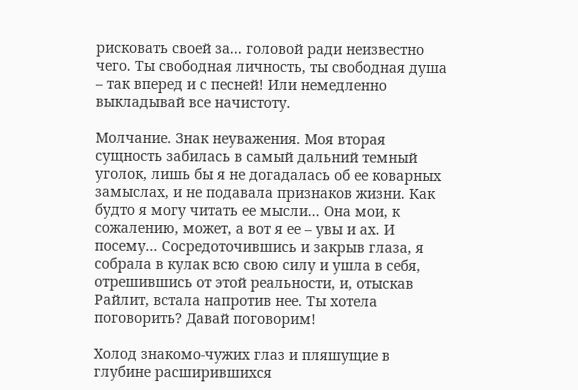рисковать своей за... головой ради неизвестно чего. Ты свободная личность, ты свободная душа – так вперед и с песней! Или немедленно выкладывай все начистоту.

Молчание. Знак неуважения. Моя вторая сущность забилась в самый дальний темный уголок, лишь бы я не догадалась об ее коварных замыслах, и не подавала признаков жизни. Как будто я могу читать ее мысли... Она мои, к сожалению, может, а вот я ее – увы и ах. И посему... Сосредоточившись и закрыв глаза, я собрала в кулак всю свою силу и ушла в себя, отрешившись от этой реальности, и, отыскав Райлит, встала напротив нее. Ты хотела поговорить? Давай поговорим!

Холод знакомо-чужих глаз и пляшущие в глубине расширившихся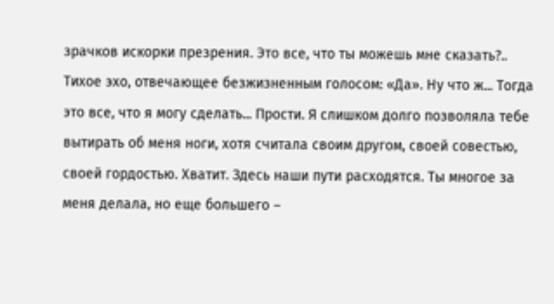зрачков искорки презрения. Это все, что ты можешь мне сказать?.. Тихое эхо, отвечающее безжизненным голосом: «Да». Ну что ж... Тогда это все, что я могу сделать... Прости. Я слишком долго позволяла тебе вытирать об меня ноги, хотя считала своим другом, своей совестью, своей гордостью. Хватит. Здесь наши пути расходятся. Ты многое за меня делала, но еще большего –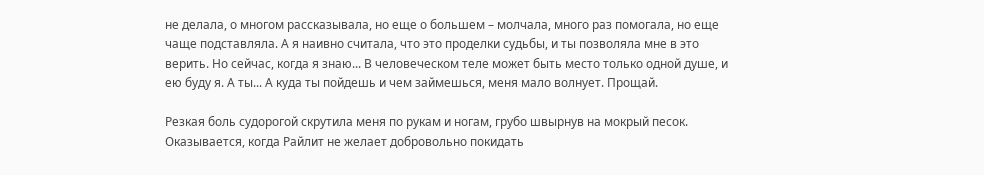не делала, о многом рассказывала, но еще о большем – молчала, много раз помогала, но еще чаще подставляла. А я наивно считала, что это проделки судьбы, и ты позволяла мне в это верить. Но сейчас, когда я знаю... В человеческом теле может быть место только одной душе, и ею буду я. А ты... А куда ты пойдешь и чем займешься, меня мало волнует. Прощай.

Резкая боль судорогой скрутила меня по рукам и ногам, грубо швырнув на мокрый песок. Оказывается, когда Райлит не желает добровольно покидать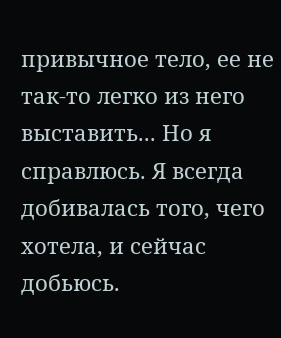привычное тело, ее не так-то легко из него выставить... Но я справлюсь. Я всегда добивалась того, чего хотела, и сейчас добьюсь.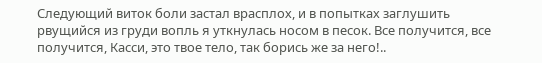Следующий виток боли застал врасплох, и в попытках заглушить рвущийся из груди вопль я уткнулась носом в песок. Все получится, все получится, Касси, это твое тело, так борись же за него!..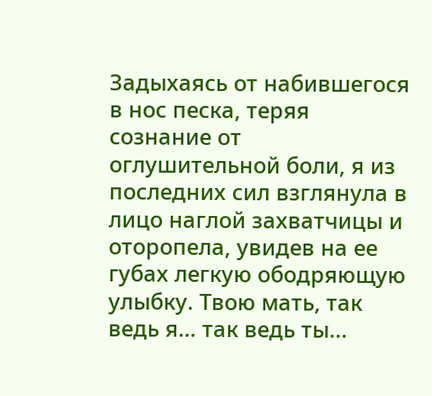Задыхаясь от набившегося в нос песка, теряя сознание от оглушительной боли, я из последних сил взглянула в лицо наглой захватчицы и оторопела, увидев на ее губах легкую ободряющую улыбку. Твою мать, так ведь я… так ведь ты...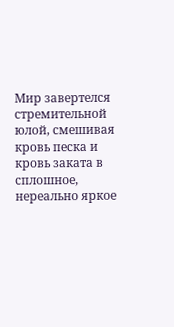Мир завертелся стремительной юлой, смешивая кровь песка и кровь заката в сплошное, нереально яркое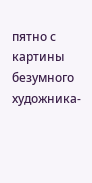пятно с картины безумного художника-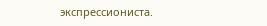экспрессиониста.